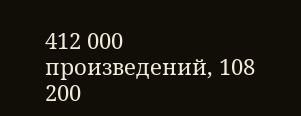412 000 произведений, 108 200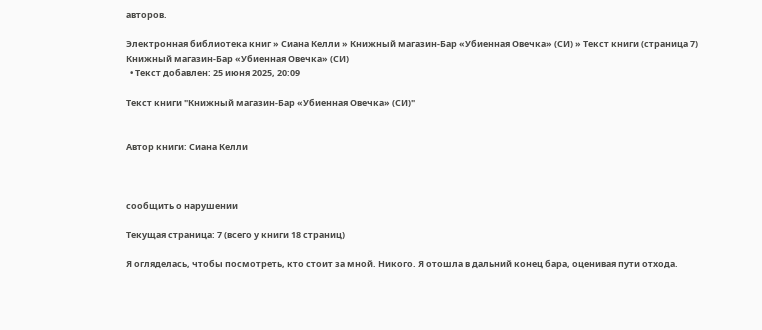авторов.

Электронная библиотека книг » Сиана Келли » Книжный магазин-Бар «Убиенная Овечка» (СИ) » Текст книги (страница 7)
Книжный магазин-Бар «Убиенная Овечка» (СИ)
  • Текст добавлен: 25 июня 2025, 20:09

Текст книги "Книжный магазин-Бар «Убиенная Овечка» (СИ)"


Автор книги: Сиана Келли



сообщить о нарушении

Текущая страница: 7 (всего у книги 18 страниц)

Я огляделась, чтобы посмотреть, кто стоит за мной. Никого. Я отошла в дальний конец бара, оценивая пути отхода.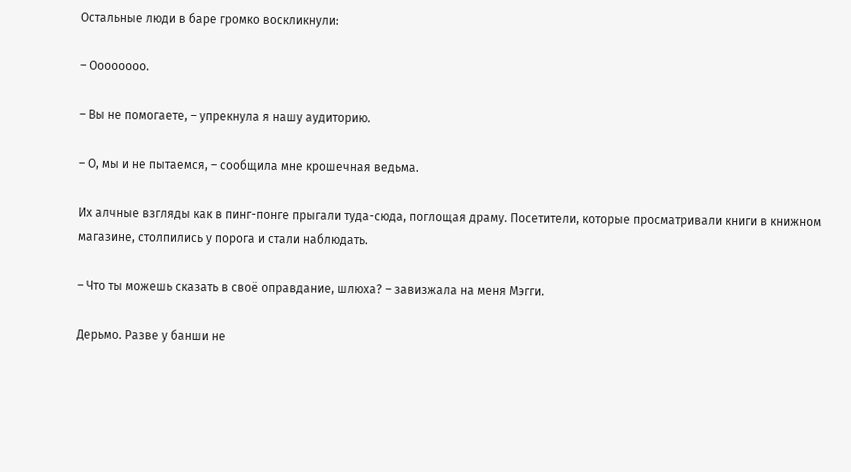Остальные люди в баре громко воскликнули:

– Оооооооо.

– Вы не помогаете, – упрекнула я нашу аудиторию.

– О, мы и не пытаемся, – сообщила мне крошечная ведьма.

Их алчные взгляды как в пинг-понге прыгали туда-сюда, поглощая драму. Посетители, которые просматривали книги в книжном магазине, столпились у порога и стали наблюдать.

– Что ты можешь сказать в своё оправдание, шлюха? – завизжала на меня Мэгги.

Дерьмо. Разве у банши не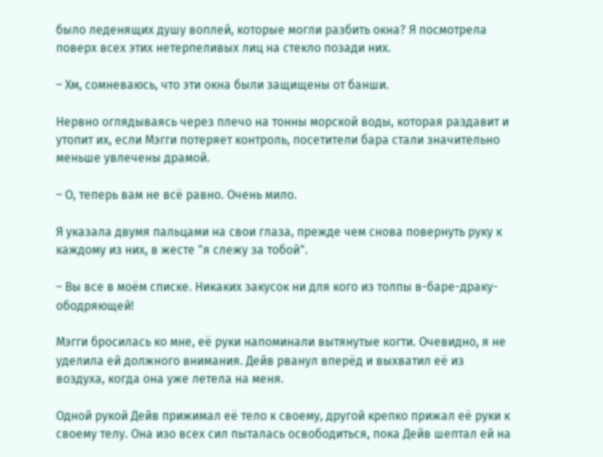было леденящих душу воплей, которые могли разбить окна? Я посмотрела поверх всех этих нетерпеливых лиц на стекло позади них.

– Хм, сомневаюсь, что эти окна были защищены от банши.

Нервно оглядываясь через плечо на тонны морской воды, которая раздавит и утопит их, если Мэгги потеряет контроль, посетители бара стали значительно меньше увлечены драмой.

– О, теперь вам не всё равно. Очень мило.

Я указала двумя пальцами на свои глаза, прежде чем снова повернуть руку к каждому из них, в жесте "я слежу за тобой".

– Вы все в моём списке. Никаких закусок ни для кого из толпы в-баре-драку-ободряющей!

Мэгги бросилась ко мне, её руки напоминали вытянутые когти. Очевидно, я не уделила ей должного внимания. Дейв рванул вперёд и выхватил её из воздуха, когда она уже летела на меня.

Одной рукой Дейв прижимал её тело к своему, другой крепко прижал её руки к своему телу. Она изо всех сил пыталась освободиться, пока Дейв шептал ей на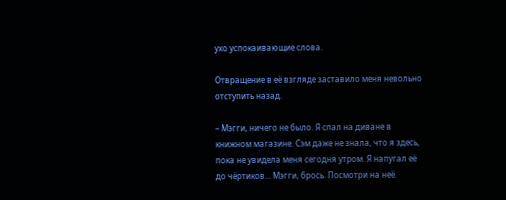ухо успокаивающие слова.

Отвращение в её взгляде заставило меня невольно отступить назад.

– Мэгги, ничего не было. Я спал на диване в книжном магазине. Сэм даже не знала, что я здесь, пока не увидела меня сегодня утром. Я напугал её до чёртиков... Мэгги, брось. Посмотри на неё.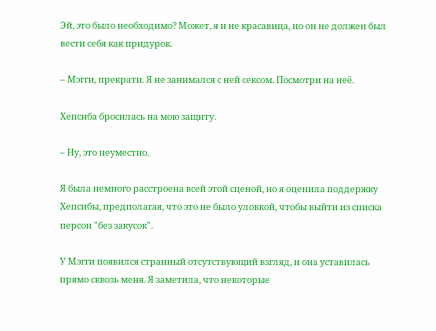Эй, это было необходимо? Может, я и не красавица, но он не должен был вести себя как придурок.

– Мэгги, прекрати. Я не занимался с ней сексом. Посмотри на неё.

Хепсиба бросилась на мою защиту.

– Ну, это неуместно.

Я была немного расстроена всей этой сценой, но я оценила поддержку Хепсибы, предполагая, что это не было уловкой, чтобы выйти из списка персон "без закусок".

У Мэгги появился странный отсутствующий взгляд, и она уставилась прямо сквозь меня. Я заметила, что некоторые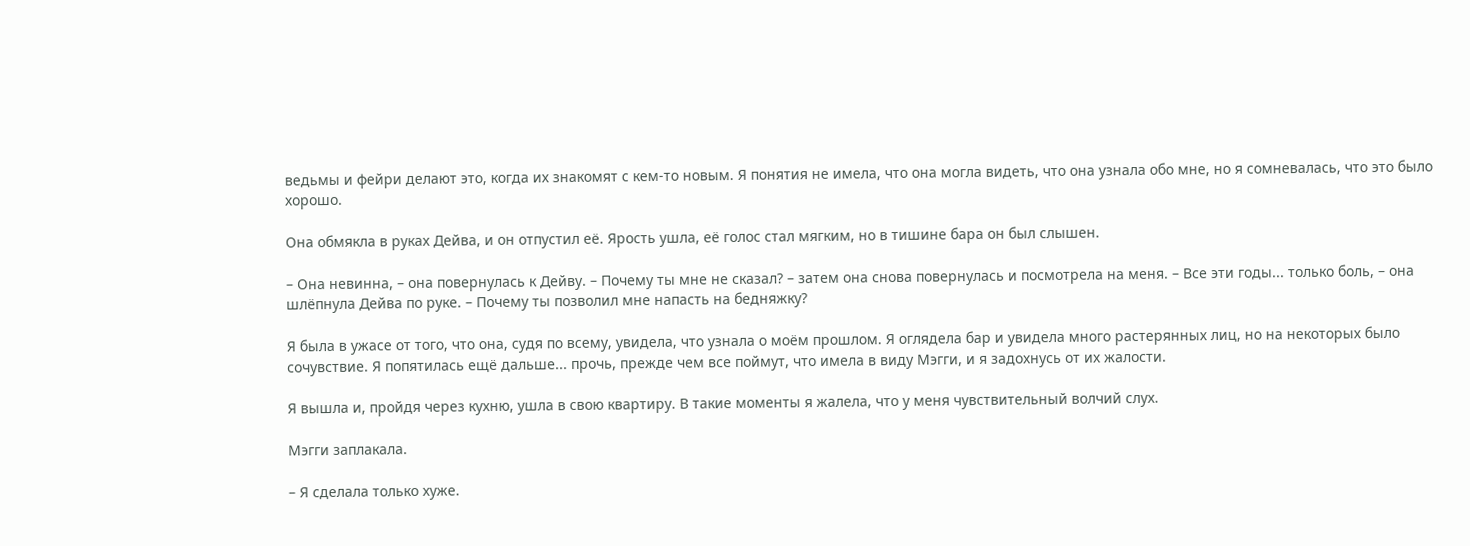ведьмы и фейри делают это, когда их знакомят с кем-то новым. Я понятия не имела, что она могла видеть, что она узнала обо мне, но я сомневалась, что это было хорошо.

Она обмякла в руках Дейва, и он отпустил её. Ярость ушла, её голос стал мягким, но в тишине бара он был слышен.

– Она невинна, – она повернулась к Дейву. – Почему ты мне не сказал? – затем она снова повернулась и посмотрела на меня. – Все эти годы... только боль, – она шлёпнула Дейва по руке. – Почему ты позволил мне напасть на бедняжку?

Я была в ужасе от того, что она, судя по всему, увидела, что узнала о моём прошлом. Я оглядела бар и увидела много растерянных лиц, но на некоторых было сочувствие. Я попятилась ещё дальше... прочь, прежде чем все поймут, что имела в виду Мэгги, и я задохнусь от их жалости.

Я вышла и, пройдя через кухню, ушла в свою квартиру. В такие моменты я жалела, что у меня чувствительный волчий слух.

Мэгги заплакала.

– Я сделала только хуже.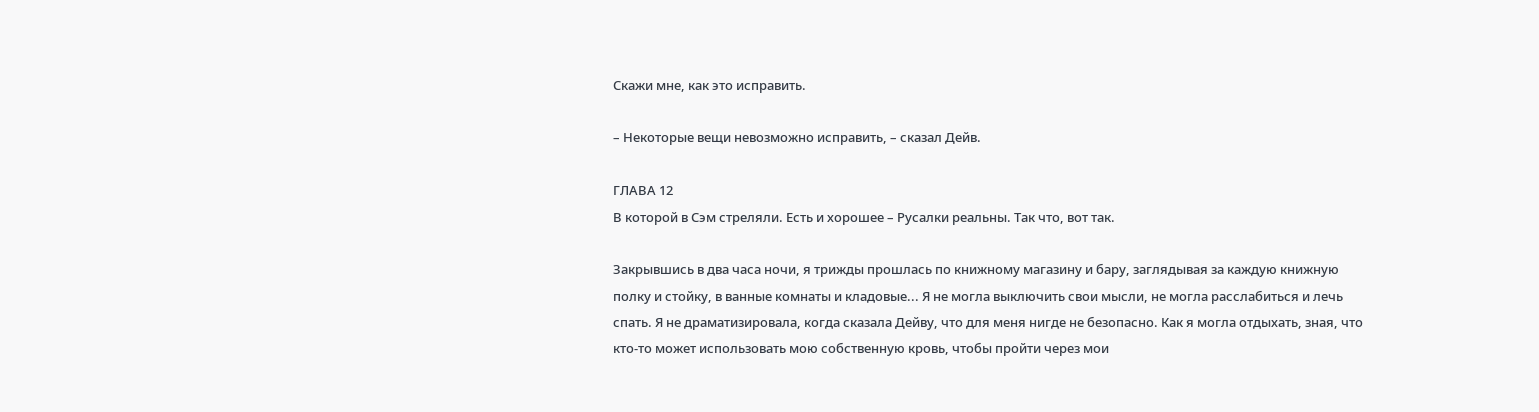Скажи мне, как это исправить.

– Некоторые вещи невозможно исправить, – сказал Дейв.

ГЛАВА 12
В которой в Сэм стреляли. Есть и хорошее – Русалки реальны. Так что, вот так.

Закрывшись в два часа ночи, я трижды прошлась по книжному магазину и бару, заглядывая за каждую книжную полку и стойку, в ванные комнаты и кладовые... Я не могла выключить свои мысли, не могла расслабиться и лечь спать. Я не драматизировала, когда сказала Дейву, что для меня нигде не безопасно. Как я могла отдыхать, зная, что кто-то может использовать мою собственную кровь, чтобы пройти через мои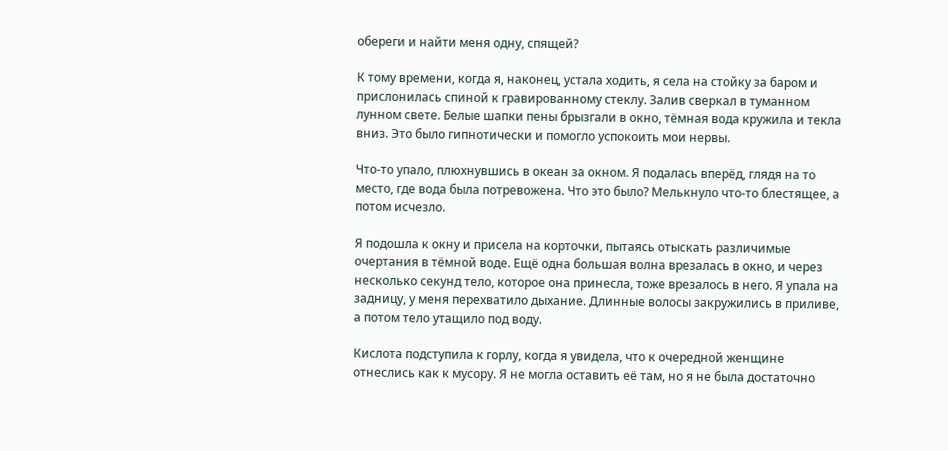обереги и найти меня одну, спящей?

К тому времени, когда я, наконец, устала ходить, я села на стойку за баром и прислонилась спиной к гравированному стеклу. Залив сверкал в туманном лунном свете. Белые шапки пены брызгали в окно, тёмная вода кружила и текла вниз. Это было гипнотически и помогло успокоить мои нервы.

Что-то упало, плюхнувшись в океан за окном. Я подалась вперёд, глядя на то место, где вода была потревожена. Что это было? Мелькнуло что-то блестящее, а потом исчезло.

Я подошла к окну и присела на корточки, пытаясь отыскать различимые очертания в тёмной воде. Ещё одна большая волна врезалась в окно, и через несколько секунд тело, которое она принесла, тоже врезалось в него. Я упала на задницу, у меня перехватило дыхание. Длинные волосы закружились в приливе, а потом тело утащило под воду.

Кислота подступила к горлу, когда я увидела, что к очередной женщине отнеслись как к мусору. Я не могла оставить её там, но я не была достаточно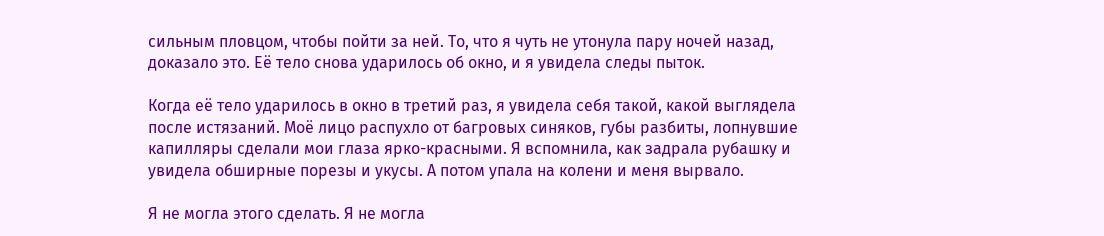сильным пловцом, чтобы пойти за ней. То, что я чуть не утонула пару ночей назад, доказало это. Её тело снова ударилось об окно, и я увидела следы пыток.

Когда её тело ударилось в окно в третий раз, я увидела себя такой, какой выглядела после истязаний. Моё лицо распухло от багровых синяков, губы разбиты, лопнувшие капилляры сделали мои глаза ярко-красными. Я вспомнила, как задрала рубашку и увидела обширные порезы и укусы. А потом упала на колени и меня вырвало.

Я не могла этого сделать. Я не могла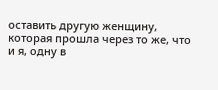оставить другую женщину, которая прошла через то же, что и я, одну в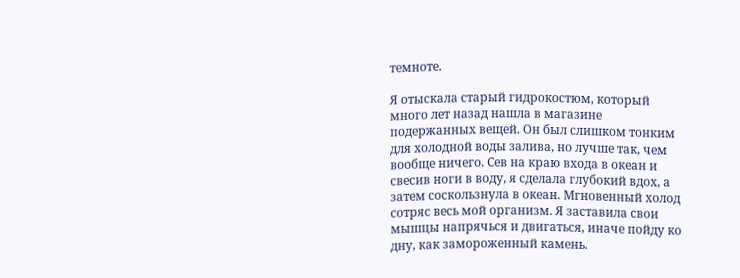темноте.

Я отыскала старый гидрокостюм, который много лет назад нашла в магазине подержанных вещей. Он был слишком тонким для холодной воды залива, но лучше так, чем вообще ничего. Сев на краю входа в океан и свесив ноги в воду, я сделала глубокий вдох, а затем соскользнула в океан. Мгновенный холод сотряс весь мой организм. Я заставила свои мышцы напрячься и двигаться, иначе пойду ко дну, как замороженный камень.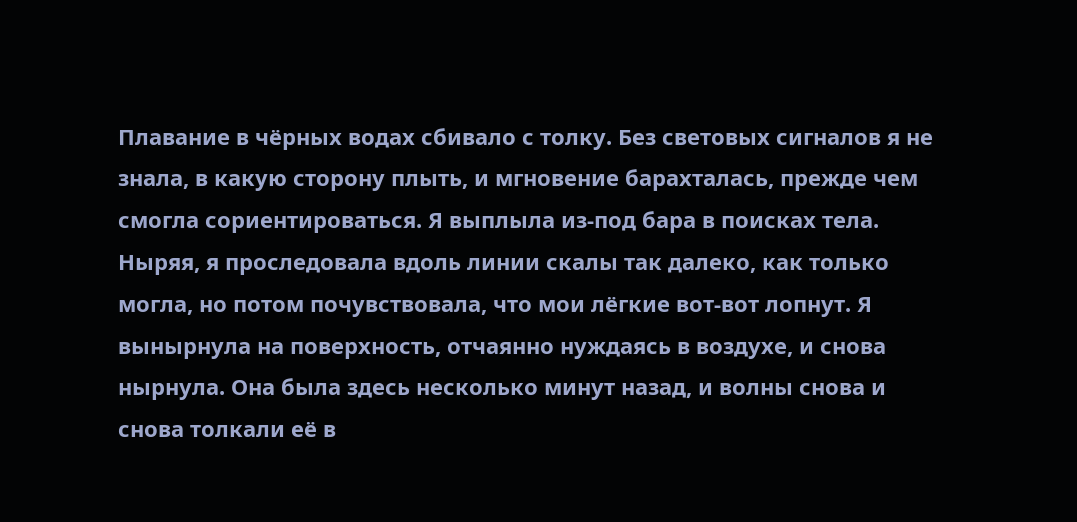Плавание в чёрных водах сбивало с толку. Без световых сигналов я не знала, в какую сторону плыть, и мгновение барахталась, прежде чем смогла сориентироваться. Я выплыла из-под бара в поисках тела. Ныряя, я проследовала вдоль линии скалы так далеко, как только могла, но потом почувствовала, что мои лёгкие вот-вот лопнут. Я вынырнула на поверхность, отчаянно нуждаясь в воздухе, и снова нырнула. Она была здесь несколько минут назад, и волны снова и снова толкали её в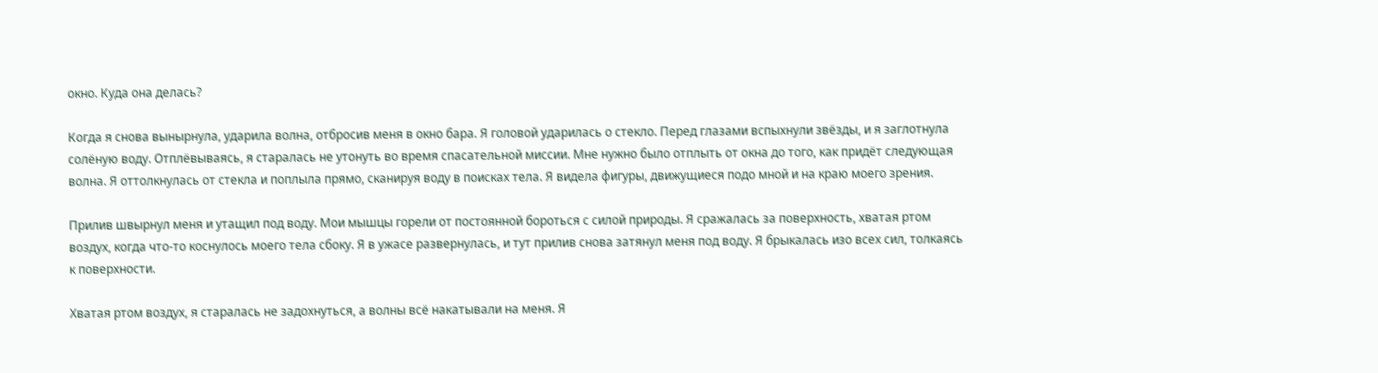окно. Куда она делась?

Когда я снова вынырнула, ударила волна, отбросив меня в окно бара. Я головой ударилась о стекло. Перед глазами вспыхнули звёзды, и я заглотнула солёную воду. Отплёвываясь, я старалась не утонуть во время спасательной миссии. Мне нужно было отплыть от окна до того, как придёт следующая волна. Я оттолкнулась от стекла и поплыла прямо, сканируя воду в поисках тела. Я видела фигуры, движущиеся подо мной и на краю моего зрения.

Прилив швырнул меня и утащил под воду. Мои мышцы горели от постоянной бороться с силой природы. Я сражалась за поверхность, хватая ртом воздух, когда что-то коснулось моего тела сбоку. Я в ужасе развернулась, и тут прилив снова затянул меня под воду. Я брыкалась изо всех сил, толкаясь к поверхности.

Хватая ртом воздух, я старалась не задохнуться, а волны всё накатывали на меня. Я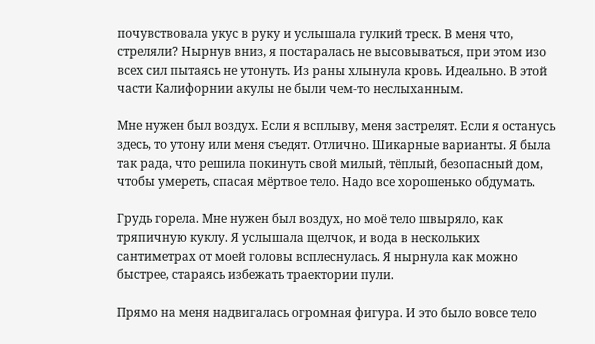почувствовала укус в руку и услышала гулкий треск. В меня что, стреляли? Нырнув вниз, я постаралась не высовываться, при этом изо всех сил пытаясь не утонуть. Из раны хлынула кровь. Идеально. В этой части Калифорнии акулы не были чем-то неслыханным.

Мне нужен был воздух. Если я всплыву, меня застрелят. Если я останусь здесь, то утону или меня съедят. Отлично. Шикарные варианты. Я была так рада, что решила покинуть свой милый, тёплый, безопасный дом, чтобы умереть, спасая мёртвое тело. Надо все хорошенько обдумать.

Грудь горела. Мне нужен был воздух, но моё тело швыряло, как тряпичную куклу. Я услышала щелчок, и вода в нескольких сантиметрах от моей головы всплеснулась. Я нырнула как можно быстрее, стараясь избежать траектории пули.

Прямо на меня надвигалась огромная фигура. И это было вовсе тело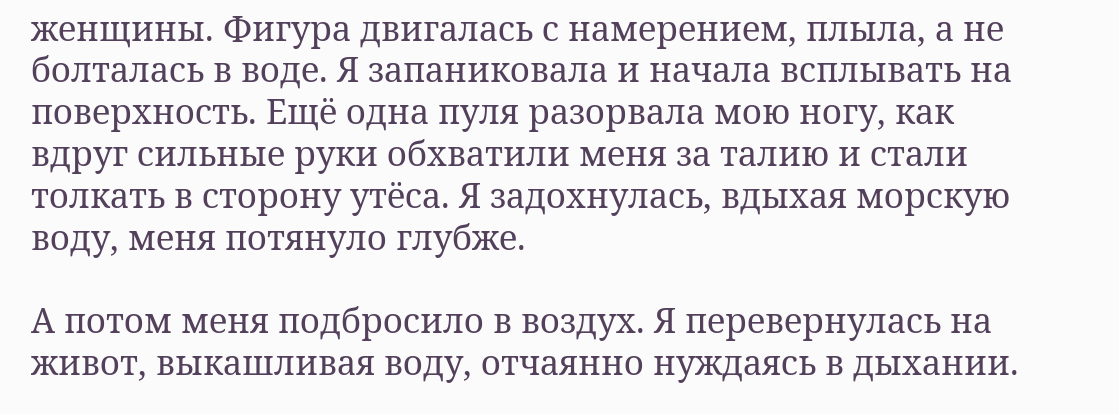женщины. Фигура двигалась с намерением, плыла, а не болталась в воде. Я запаниковала и начала всплывать на поверхность. Ещё одна пуля разорвала мою ногу, как вдруг сильные руки обхватили меня за талию и стали толкать в сторону утёса. Я задохнулась, вдыхая морскую воду, меня потянуло глубже.

А потом меня подбросило в воздух. Я перевернулась на живот, выкашливая воду, отчаянно нуждаясь в дыхании.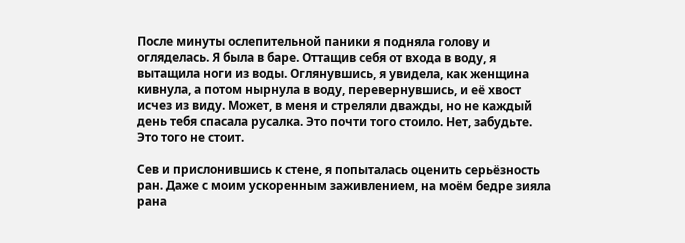После минуты ослепительной паники я подняла голову и огляделась. Я была в баре. Оттащив себя от входа в воду, я вытащила ноги из воды. Оглянувшись, я увидела, как женщина кивнула, а потом нырнула в воду, перевернувшись, и её хвост исчез из виду. Может, в меня и стреляли дважды, но не каждый день тебя спасала русалка. Это почти того стоило. Нет, забудьте. Это того не стоит.

Сев и прислонившись к стене, я попыталась оценить серьёзность ран. Даже с моим ускоренным заживлением, на моём бедре зияла рана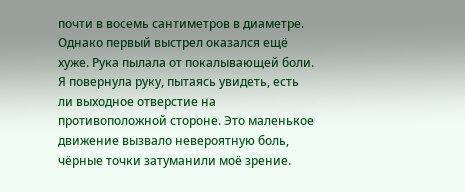почти в восемь сантиметров в диаметре. Однако первый выстрел оказался ещё хуже. Рука пылала от покалывающей боли. Я повернула руку, пытаясь увидеть, есть ли выходное отверстие на противоположной стороне. Это маленькое движение вызвало невероятную боль, чёрные точки затуманили моё зрение.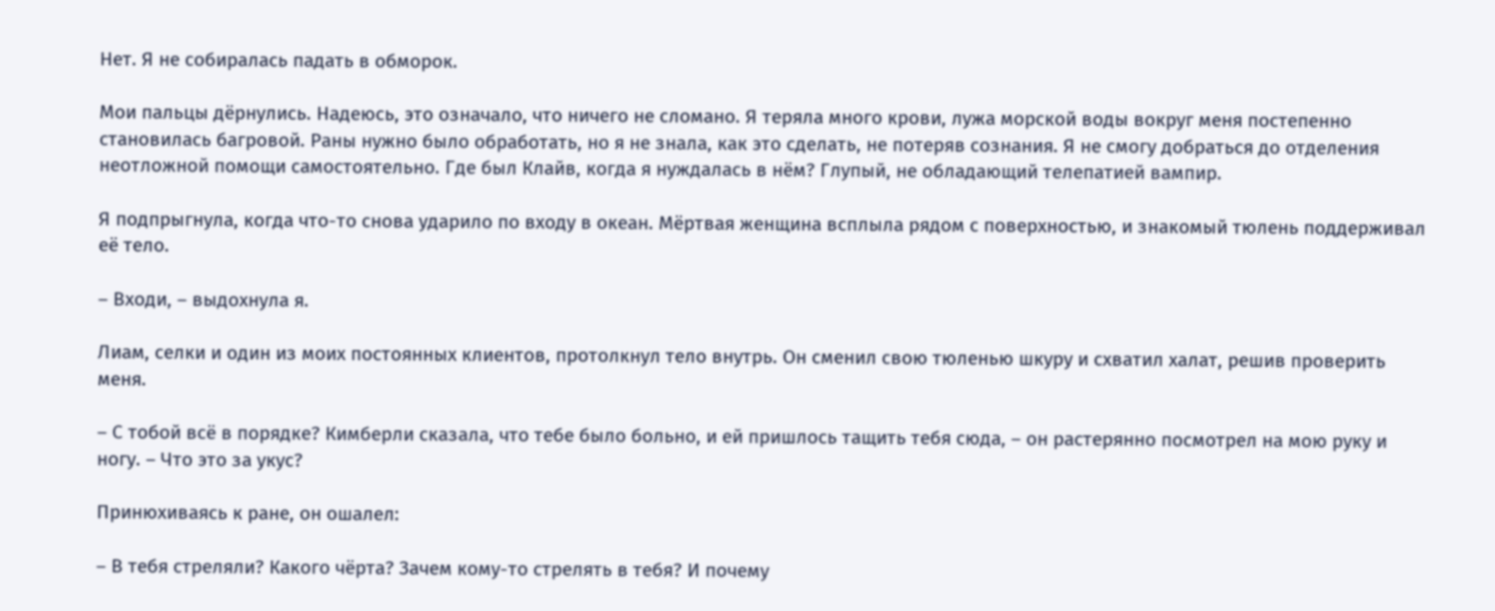Нет. Я не собиралась падать в обморок.

Мои пальцы дёрнулись. Надеюсь, это означало, что ничего не сломано. Я теряла много крови, лужа морской воды вокруг меня постепенно становилась багровой. Раны нужно было обработать, но я не знала, как это сделать, не потеряв сознания. Я не смогу добраться до отделения неотложной помощи самостоятельно. Где был Клайв, когда я нуждалась в нём? Глупый, не обладающий телепатией вампир.

Я подпрыгнула, когда что-то снова ударило по входу в океан. Мёртвая женщина всплыла рядом с поверхностью, и знакомый тюлень поддерживал её тело.

– Входи, – выдохнула я.

Лиам, селки и один из моих постоянных клиентов, протолкнул тело внутрь. Он сменил свою тюленью шкуру и схватил халат, решив проверить меня.

– С тобой всё в порядке? Кимберли сказала, что тебе было больно, и ей пришлось тащить тебя сюда, – он растерянно посмотрел на мою руку и ногу. – Что это за укус?

Принюхиваясь к ране, он ошалел:

– В тебя стреляли? Какого чёрта? Зачем кому-то стрелять в тебя? И почему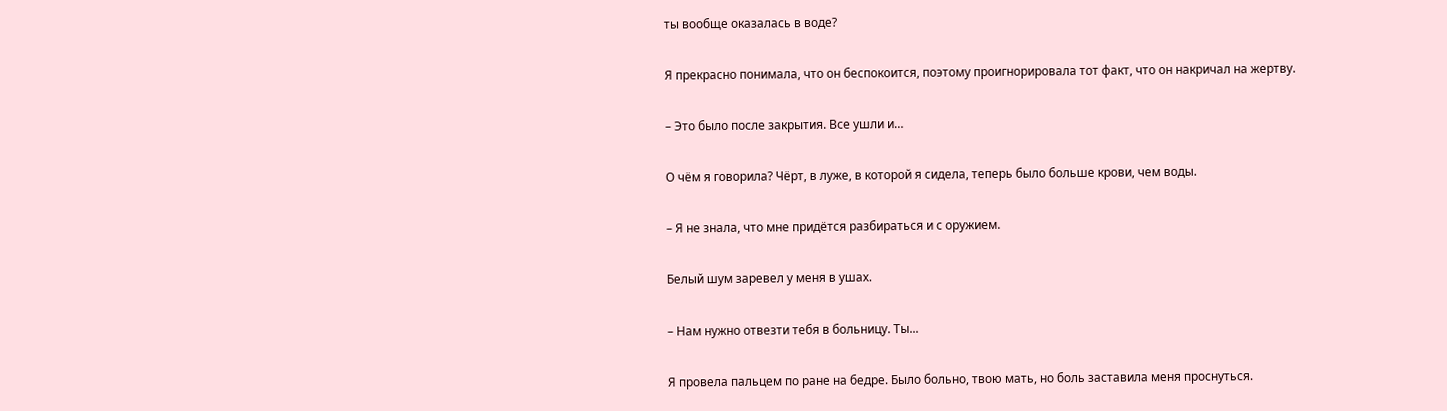ты вообще оказалась в воде?

Я прекрасно понимала, что он беспокоится, поэтому проигнорировала тот факт, что он накричал на жертву.

– Это было после закрытия. Все ушли и…

О чём я говорила? Чёрт, в луже, в которой я сидела, теперь было больше крови, чем воды.

– Я не знала, что мне придётся разбираться и с оружием.

Белый шум заревел у меня в ушах.

– Нам нужно отвезти тебя в больницу. Ты...

Я провела пальцем по ране на бедре. Было больно, твою мать, но боль заставила меня проснуться.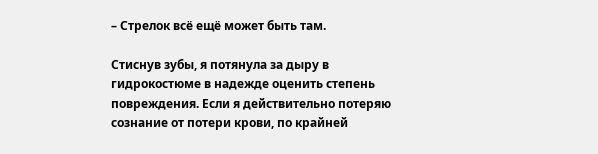– Стрелок всё ещё может быть там.

Стиснув зубы, я потянула за дыру в гидрокостюме в надежде оценить степень повреждения. Если я действительно потеряю сознание от потери крови, по крайней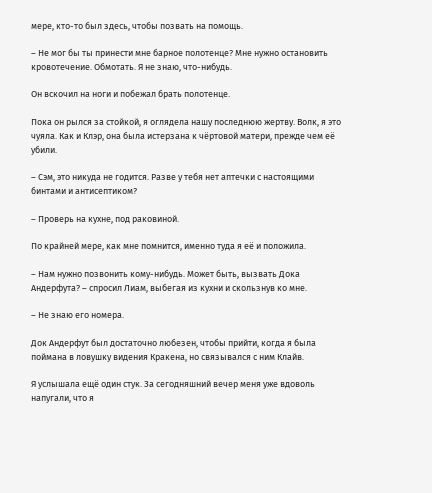мере, кто-то был здесь, чтобы позвать на помощь.

– Не мог бы ты принести мне барное полотенце? Мне нужно остановить кровотечение. Обмотать. Я не знаю, что-нибудь.

Он вскочил на ноги и побежал брать полотенце.

Пока он рылся за стойкой, я оглядела нашу последнюю жертву. Волк, я это чуяла. Как и Клэр, она была истерзана к чёртовой матери, прежде чем её убили.

– Сэм, это никуда не годится. Разве у тебя нет аптечки с настоящими бинтами и антисептиком?

– Проверь на кухне, под раковиной.

По крайней мере, как мне помнится, именно туда я её и положила.

– Нам нужно позвонить кому-нибудь. Может быть, вызвать Дока Андерфута? – спросил Лиам, выбегая из кухни и скользнув ко мне.

– Не знаю его номера.

Док Андерфут был достаточно любезен, чтобы прийти, когда я была поймана в ловушку видения Кракена, но связывался с ним Клайв.

Я услышала ещё один стук. За сегодняшний вечер меня уже вдоволь напугали, что я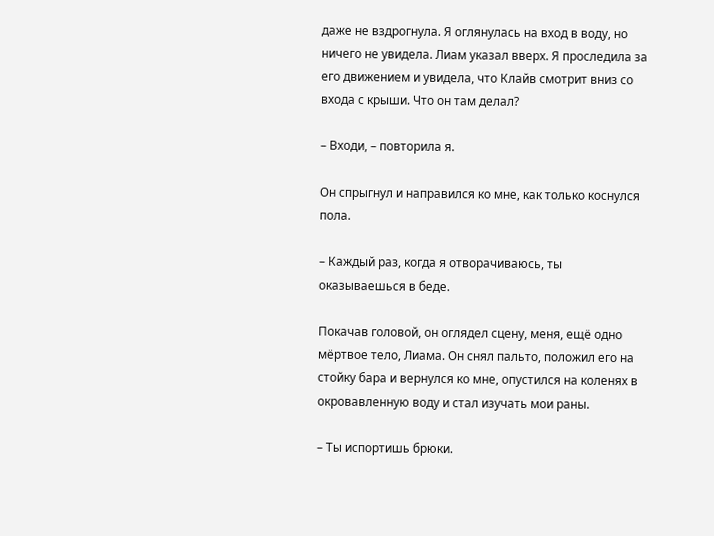даже не вздрогнула. Я оглянулась на вход в воду, но ничего не увидела. Лиам указал вверх. Я проследила за его движением и увидела, что Клайв смотрит вниз со входа с крыши. Что он там делал?

– Входи, – повторила я.

Он спрыгнул и направился ко мне, как только коснулся пола.

– Каждый раз, когда я отворачиваюсь, ты оказываешься в беде.

Покачав головой, он оглядел сцену, меня, ещё одно мёртвое тело, Лиама. Он снял пальто, положил его на стойку бара и вернулся ко мне, опустился на коленях в окровавленную воду и стал изучать мои раны.

– Ты испортишь брюки.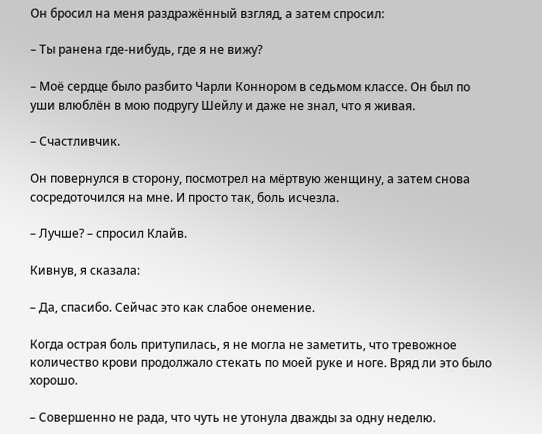Он бросил на меня раздражённый взгляд, а затем спросил:

– Ты ранена где-нибудь, где я не вижу?

– Моё сердце было разбито Чарли Коннором в седьмом классе. Он был по уши влюблён в мою подругу Шейлу и даже не знал, что я живая.

– Счастливчик.

Он повернулся в сторону, посмотрел на мёртвую женщину, а затем снова сосредоточился на мне. И просто так, боль исчезла.

– Лучше? – спросил Клайв.

Кивнув, я сказала:

– Да, спасибо. Сейчас это как слабое онемение.

Когда острая боль притупилась, я не могла не заметить, что тревожное количество крови продолжало стекать по моей руке и ноге. Вряд ли это было хорошо.

– Совершенно не рада, что чуть не утонула дважды за одну неделю.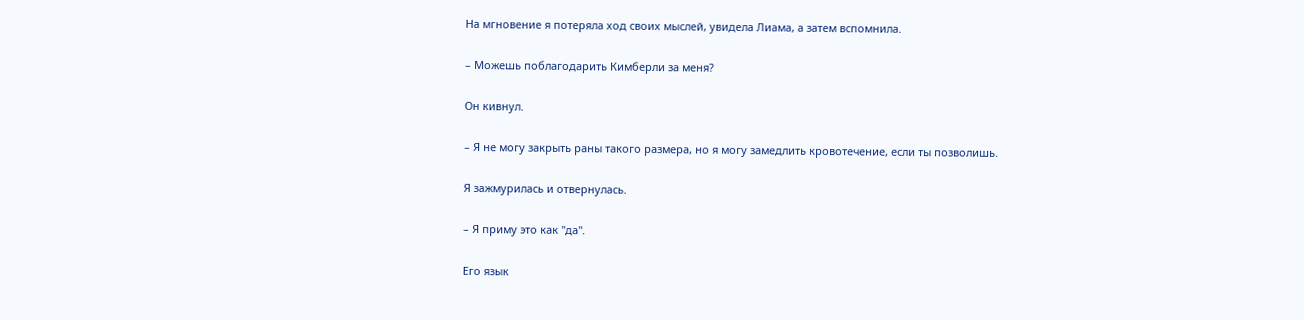На мгновение я потеряла ход своих мыслей, увидела Лиама, а затем вспомнила.

– Можешь поблагодарить Кимберли за меня?

Он кивнул.

– Я не могу закрыть раны такого размера, но я могу замедлить кровотечение, если ты позволишь.

Я зажмурилась и отвернулась.

– Я приму это как "да".

Его язык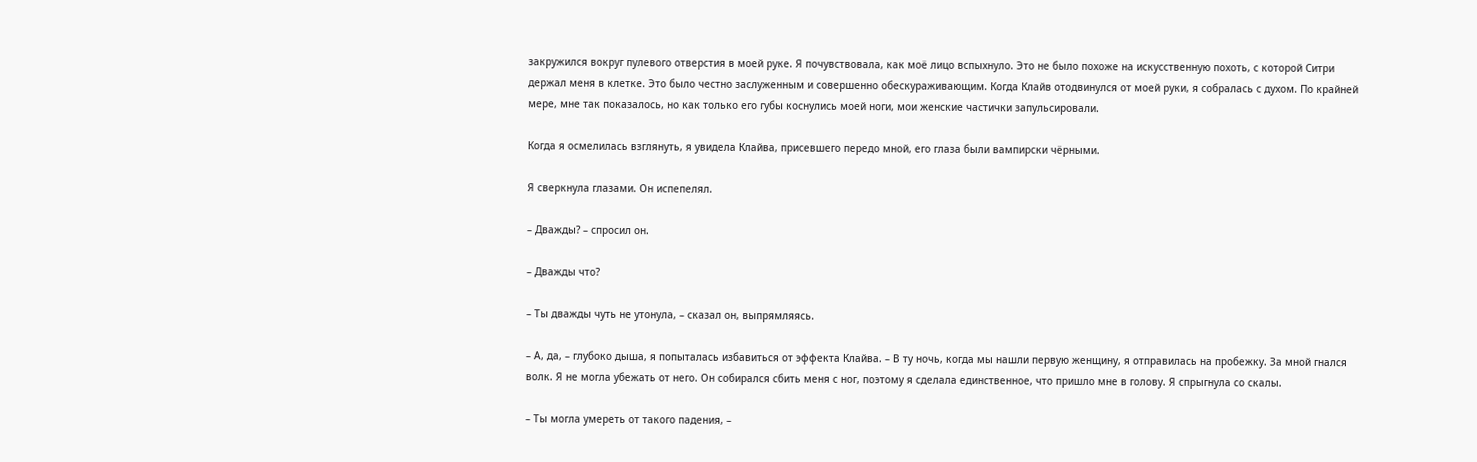закружился вокруг пулевого отверстия в моей руке. Я почувствовала, как моё лицо вспыхнуло. Это не было похоже на искусственную похоть, с которой Ситри держал меня в клетке. Это было честно заслуженным и совершенно обескураживающим. Когда Клайв отодвинулся от моей руки, я собралась с духом. По крайней мере, мне так показалось, но как только его губы коснулись моей ноги, мои женские частички запульсировали.

Когда я осмелилась взглянуть, я увидела Клайва, присевшего передо мной, его глаза были вампирски чёрными.

Я сверкнула глазами. Он испепелял.

– Дважды? – спросил он.

– Дважды что?

– Ты дважды чуть не утонула, – сказал он, выпрямляясь.

– А, да, – глубоко дыша, я попыталась избавиться от эффекта Клайва. – В ту ночь, когда мы нашли первую женщину, я отправилась на пробежку. За мной гнался волк. Я не могла убежать от него. Он собирался сбить меня с ног, поэтому я сделала единственное, что пришло мне в голову. Я спрыгнула со скалы.

– Ты могла умереть от такого падения, –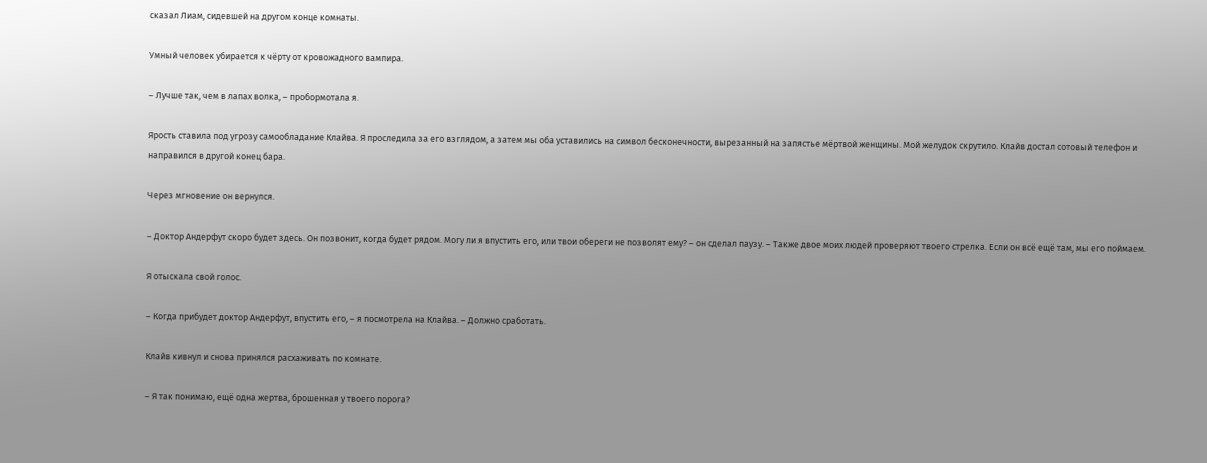сказал Лиам, сидевшей на другом конце комнаты.

Умный человек убирается к чёрту от кровожадного вампира.

– Лучше так, чем в лапах волка, – пробормотала я.

Ярость ставила под угрозу самообладание Клайва. Я проследила за его взглядом, а затем мы оба уставились на символ бесконечности, вырезанный на запястье мёртвой женщины. Мой желудок скрутило. Клайв достал сотовый телефон и направился в другой конец бара.

Через мгновение он вернулся.

– Доктор Андерфут скоро будет здесь. Он позвонит, когда будет рядом. Могу ли я впустить его, или твои обереги не позволят ему? – он сделал паузу. – Также двое моих людей проверяют твоего стрелка. Если он всё ещё там, мы его поймаем.

Я отыскала свой голос.

– Когда прибудет доктор Андерфут, впустить его, – я посмотрела на Клайва. – Должно сработать.

Клайв кивнул и снова принялся расхаживать по комнате.

– Я так понимаю, ещё одна жертва, брошенная у твоего порога?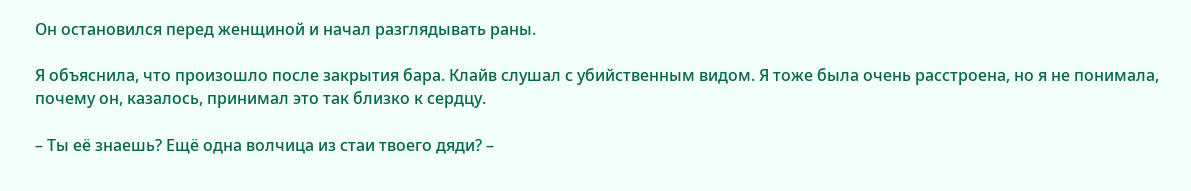Он остановился перед женщиной и начал разглядывать раны.

Я объяснила, что произошло после закрытия бара. Клайв слушал с убийственным видом. Я тоже была очень расстроена, но я не понимала, почему он, казалось, принимал это так близко к сердцу.

– Ты её знаешь? Ещё одна волчица из стаи твоего дяди? –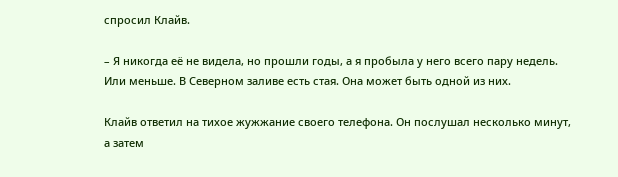спросил Клайв.

– Я никогда её не видела, но прошли годы, а я пробыла у него всего пару недель. Или меньше. В Северном заливе есть стая. Она может быть одной из них.

Клайв ответил на тихое жужжание своего телефона. Он послушал несколько минут, а затем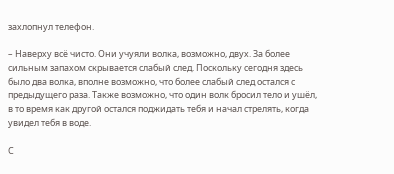захлопнул телефон.

– Наверху всё чисто. Они учуяли волка, возможно, двух. За более сильным запахом скрывается слабый след. Поскольку сегодня здесь было два волка, вполне возможно, что более слабый след остался с предыдущего раза. Также возможно, что один волк бросил тело и ушёл, в то время как другой остался поджидать тебя и начал стрелять, когда увидел тебя в воде.

С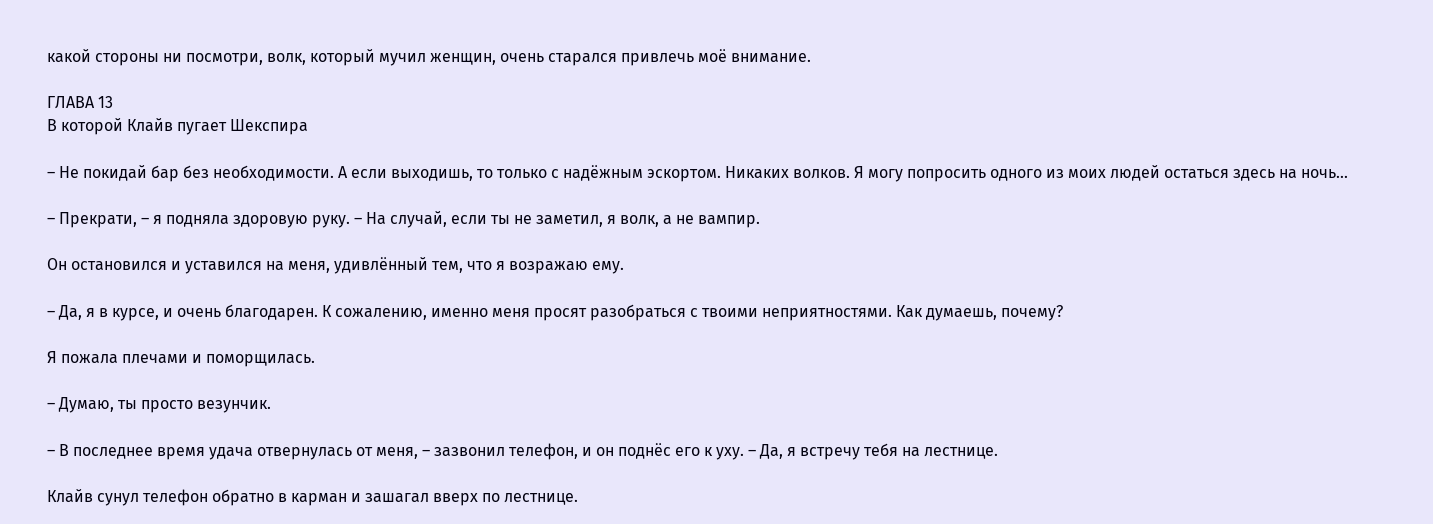какой стороны ни посмотри, волк, который мучил женщин, очень старался привлечь моё внимание.

ГЛАВА 13
В которой Клайв пугает Шекспира

– Не покидай бар без необходимости. А если выходишь, то только с надёжным эскортом. Никаких волков. Я могу попросить одного из моих людей остаться здесь на ночь...

– Прекрати, – я подняла здоровую руку. – На случай, если ты не заметил, я волк, а не вампир.

Он остановился и уставился на меня, удивлённый тем, что я возражаю ему.

– Да, я в курсе, и очень благодарен. К сожалению, именно меня просят разобраться с твоими неприятностями. Как думаешь, почему?

Я пожала плечами и поморщилась.

– Думаю, ты просто везунчик.

– В последнее время удача отвернулась от меня, – зазвонил телефон, и он поднёс его к уху. – Да, я встречу тебя на лестнице.

Клайв сунул телефон обратно в карман и зашагал вверх по лестнице.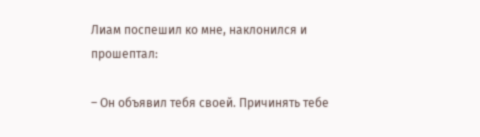Лиам поспешил ко мне, наклонился и прошептал:

– Он объявил тебя своей. Причинять тебе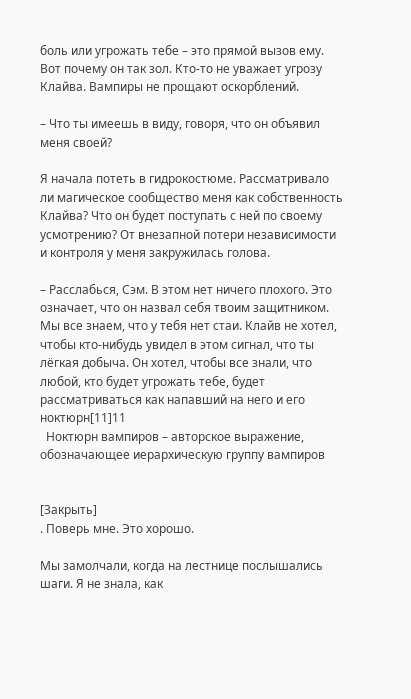боль или угрожать тебе – это прямой вызов ему. Вот почему он так зол. Кто-то не уважает угрозу Клайва. Вампиры не прощают оскорблений.

– Что ты имеешь в виду, говоря, что он объявил меня своей?

Я начала потеть в гидрокостюме. Рассматривало ли магическое сообщество меня как собственность Клайва? Что он будет поступать с ней по своему усмотрению? От внезапной потери независимости и контроля у меня закружилась голова.

– Расслабься, Сэм. В этом нет ничего плохого. Это означает, что он назвал себя твоим защитником. Мы все знаем, что у тебя нет стаи. Клайв не хотел, чтобы кто-нибудь увидел в этом сигнал, что ты лёгкая добыча. Он хотел, чтобы все знали, что любой, кто будет угрожать тебе, будет рассматриваться как напавший на него и его ноктюрн[11]11
  Ноктюрн вампиров – авторское выражение, обозначающее иерархическую группу вампиров


[Закрыть]
. Поверь мне. Это хорошо.

Мы замолчали, когда на лестнице послышались шаги. Я не знала, как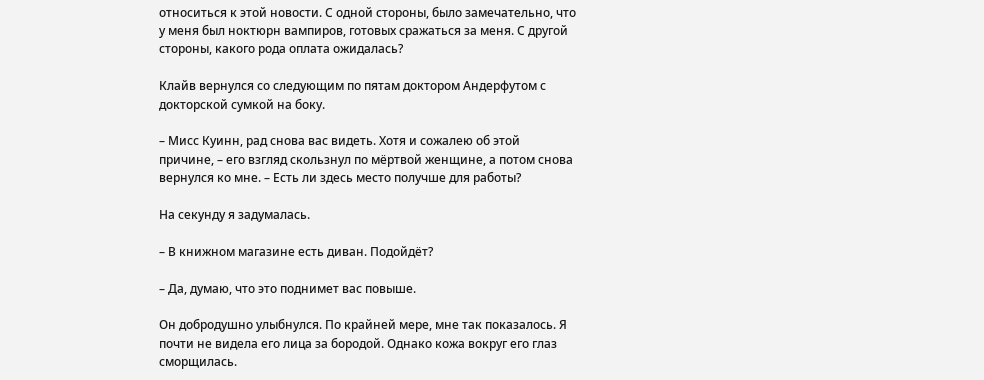относиться к этой новости. С одной стороны, было замечательно, что у меня был ноктюрн вампиров, готовых сражаться за меня. С другой стороны, какого рода оплата ожидалась?

Клайв вернулся со следующим по пятам доктором Андерфутом с докторской сумкой на боку.

– Мисс Куинн, рад снова вас видеть. Хотя и сожалею об этой причине, – его взгляд скользнул по мёртвой женщине, а потом снова вернулся ко мне. – Есть ли здесь место получше для работы?

На секунду я задумалась.

– В книжном магазине есть диван. Подойдёт?

– Да, думаю, что это поднимет вас повыше.

Он добродушно улыбнулся. По крайней мере, мне так показалось. Я почти не видела его лица за бородой. Однако кожа вокруг его глаз сморщилась.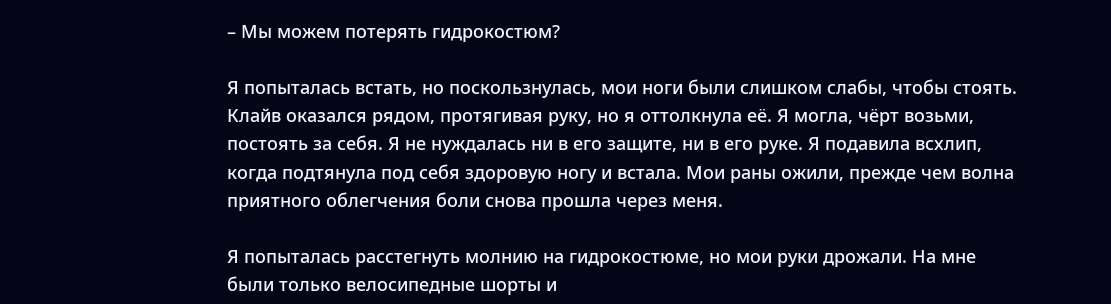– Мы можем потерять гидрокостюм?

Я попыталась встать, но поскользнулась, мои ноги были слишком слабы, чтобы стоять. Клайв оказался рядом, протягивая руку, но я оттолкнула её. Я могла, чёрт возьми, постоять за себя. Я не нуждалась ни в его защите, ни в его руке. Я подавила всхлип, когда подтянула под себя здоровую ногу и встала. Мои раны ожили, прежде чем волна приятного облегчения боли снова прошла через меня.

Я попыталась расстегнуть молнию на гидрокостюме, но мои руки дрожали. На мне были только велосипедные шорты и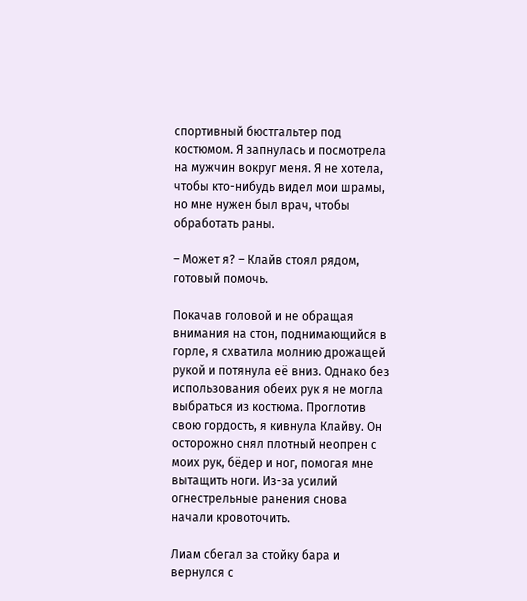спортивный бюстгальтер под костюмом. Я запнулась и посмотрела на мужчин вокруг меня. Я не хотела, чтобы кто-нибудь видел мои шрамы, но мне нужен был врач, чтобы обработать раны.

– Может я? – Клайв стоял рядом, готовый помочь.

Покачав головой и не обращая внимания на стон, поднимающийся в горле, я схватила молнию дрожащей рукой и потянула её вниз. Однако без использования обеих рук я не могла выбраться из костюма. Проглотив свою гордость, я кивнула Клайву. Он осторожно снял плотный неопрен с моих рук, бёдер и ног, помогая мне вытащить ноги. Из-за усилий огнестрельные ранения снова начали кровоточить.

Лиам сбегал за стойку бара и вернулся с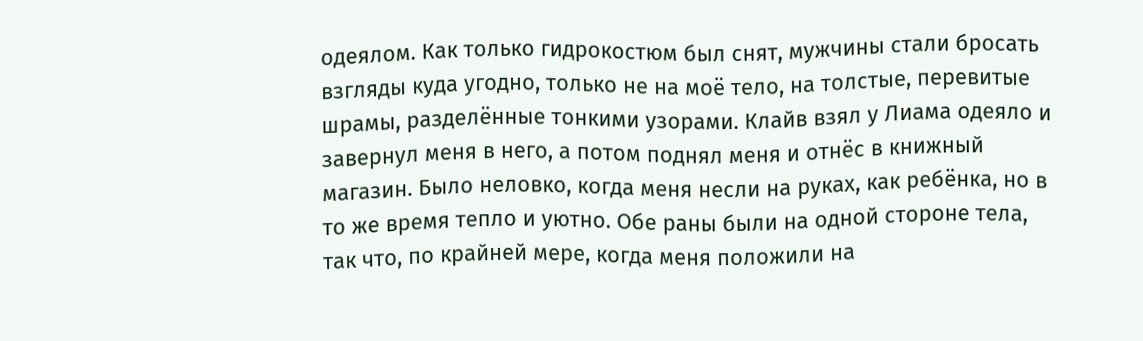одеялом. Как только гидрокостюм был снят, мужчины стали бросать взгляды куда угодно, только не на моё тело, на толстые, перевитые шрамы, разделённые тонкими узорами. Клайв взял у Лиама одеяло и завернул меня в него, а потом поднял меня и отнёс в книжный магазин. Было неловко, когда меня несли на руках, как ребёнка, но в то же время тепло и уютно. Обе раны были на одной стороне тела, так что, по крайней мере, когда меня положили на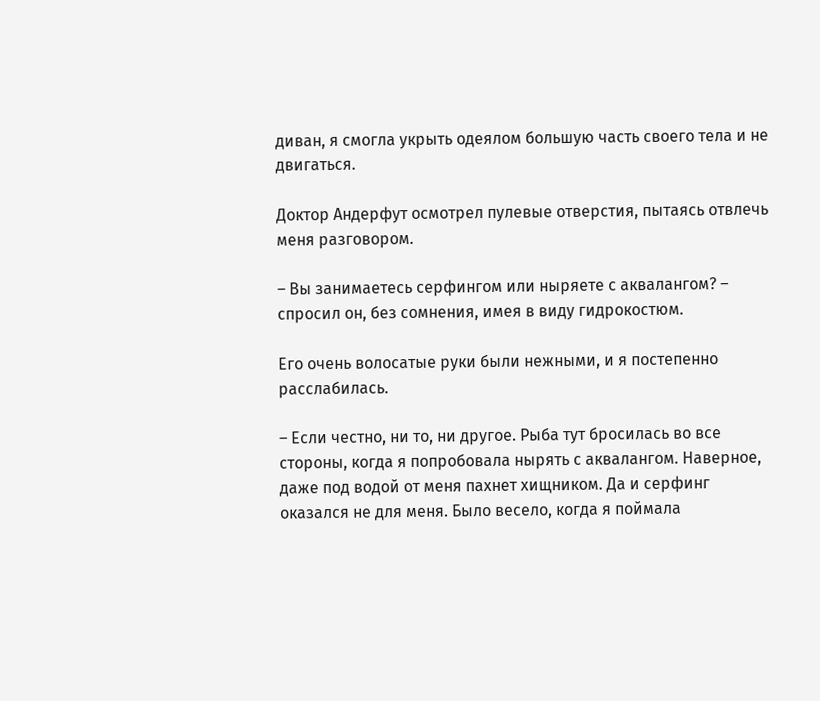диван, я смогла укрыть одеялом большую часть своего тела и не двигаться.

Доктор Андерфут осмотрел пулевые отверстия, пытаясь отвлечь меня разговором.

– Вы занимаетесь серфингом или ныряете с аквалангом? – спросил он, без сомнения, имея в виду гидрокостюм.

Его очень волосатые руки были нежными, и я постепенно расслабилась.

– Если честно, ни то, ни другое. Рыба тут бросилась во все стороны, когда я попробовала нырять с аквалангом. Наверное, даже под водой от меня пахнет хищником. Да и серфинг оказался не для меня. Было весело, когда я поймала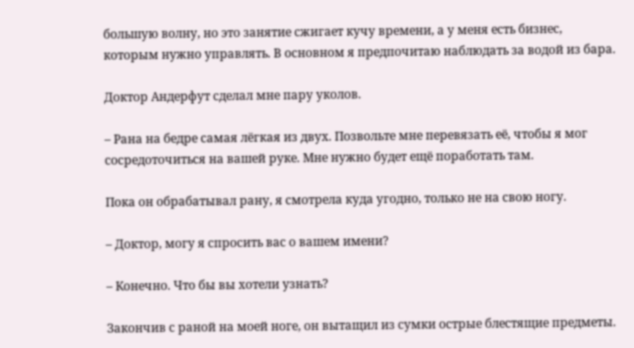большую волну, но это занятие сжигает кучу времени, а у меня есть бизнес, которым нужно управлять. В основном я предпочитаю наблюдать за водой из бара.

Доктор Андерфут сделал мне пару уколов.

– Рана на бедре самая лёгкая из двух. Позвольте мне перевязать её, чтобы я мог сосредоточиться на вашей руке. Мне нужно будет ещё поработать там.

Пока он обрабатывал рану, я смотрела куда угодно, только не на свою ногу.

– Доктор, могу я спросить вас о вашем имени?

– Конечно. Что бы вы хотели узнать?

Закончив с раной на моей ноге, он вытащил из сумки острые блестящие предметы.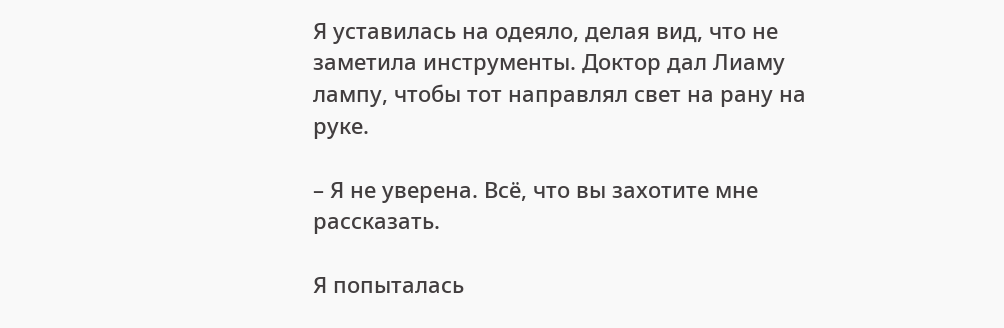Я уставилась на одеяло, делая вид, что не заметила инструменты. Доктор дал Лиаму лампу, чтобы тот направлял свет на рану на руке.

– Я не уверена. Всё, что вы захотите мне рассказать.

Я попыталась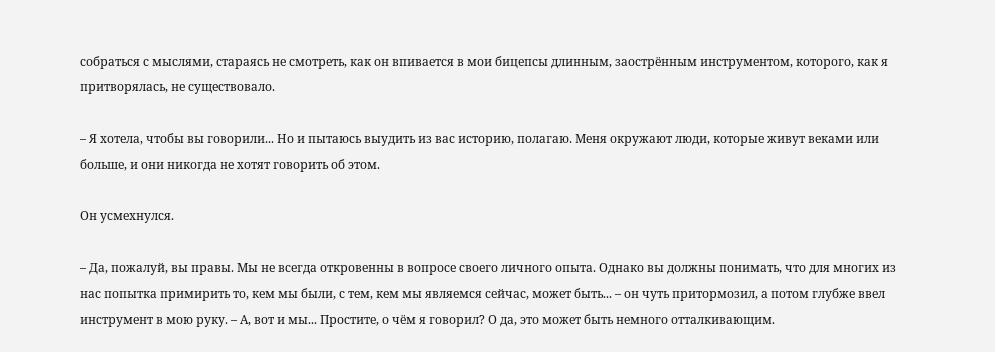собраться с мыслями, стараясь не смотреть, как он впивается в мои бицепсы длинным, заострённым инструментом, которого, как я притворялась, не существовало.

– Я хотела, чтобы вы говорили... Но и пытаюсь выудить из вас историю, полагаю. Меня окружают люди, которые живут веками или больше, и они никогда не хотят говорить об этом.

Он усмехнулся.

– Да, пожалуй, вы правы. Мы не всегда откровенны в вопросе своего личного опыта. Однако вы должны понимать, что для многих из нас попытка примирить то, кем мы были, с тем, кем мы являемся сейчас, может быть... – он чуть притормозил, а потом глубже ввел инструмент в мою руку. – А, вот и мы... Простите, о чём я говорил? О да, это может быть немного отталкивающим.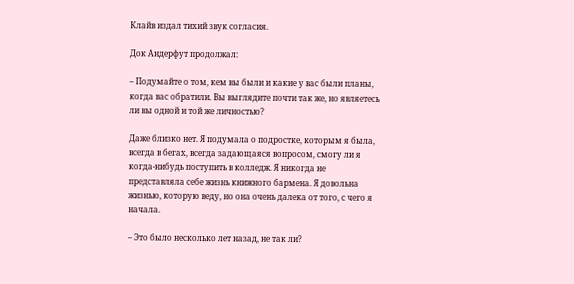Клайв издал тихий звук согласия.

Док Андерфут продолжал:

– Подумайте о том, кем вы были и какие у вас были планы, когда вас обратили. Вы выглядите почти так же, но являетесь ли вы одной и той же личностью?

Даже близко нет. Я подумала о подростке, которым я была, всегда в бегах, всегда задающаяся вопросом, смогу ли я когда-нибудь поступить в колледж. Я никогда не представляла себе жизнь книжного бармена. Я довольна жизнью, которую веду, но она очень далека от того, с чего я начала.

– Это было несколько лет назад, не так ли?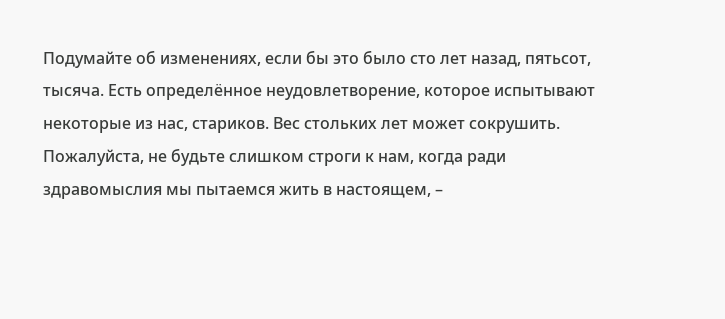Подумайте об изменениях, если бы это было сто лет назад, пятьсот, тысяча. Есть определённое неудовлетворение, которое испытывают некоторые из нас, стариков. Вес стольких лет может сокрушить. Пожалуйста, не будьте слишком строги к нам, когда ради здравомыслия мы пытаемся жить в настоящем, –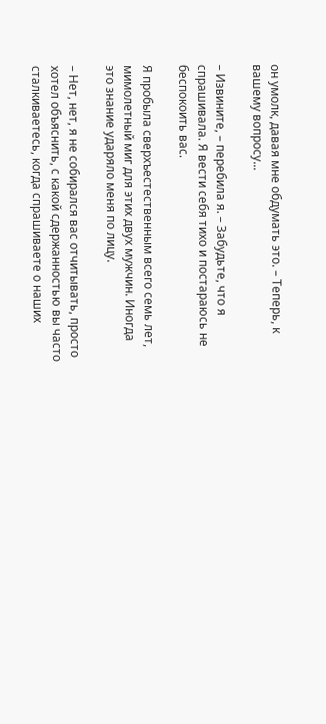он умолк, давая мне обдумать это. – Теперь, к вашему вопросу...

– Извините, – перебила я. – Забудьте, что я спрашивала. Я вести себя тихо и постараюсь не беспокоить вас.

Я пробыла сверхъестественным всего семь лет, мимолетный миг для этих двух мужчин. Иногда это знание ударяло меня по лицу.

– Нет, нет, я не собирался вас отчитывать, просто хотел объяснить, с какой сдержанностью вы часто сталкиваетесь, когда спрашиваете о наших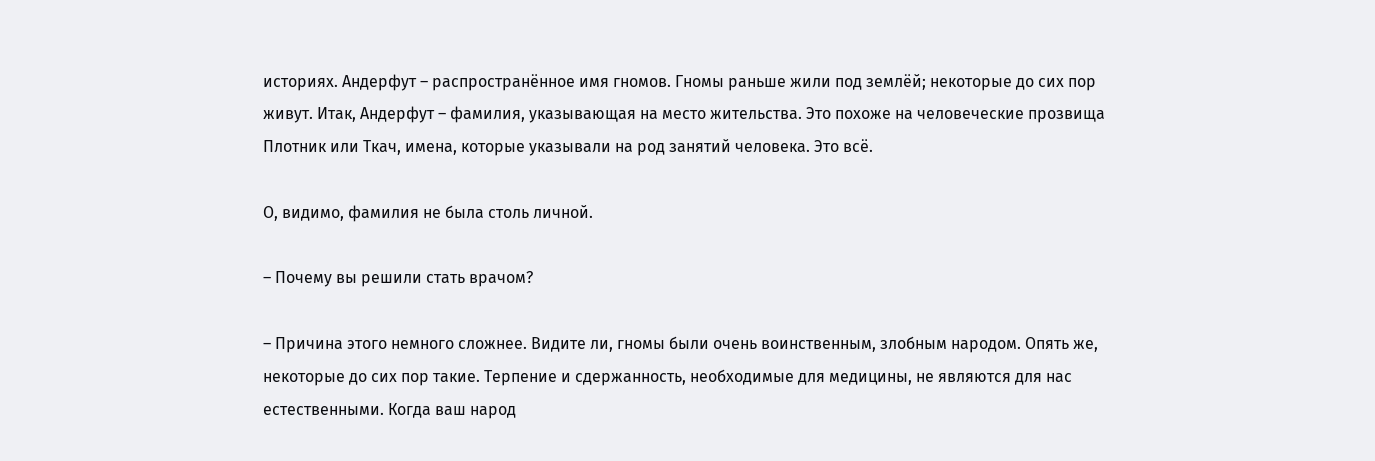историях. Андерфут – распространённое имя гномов. Гномы раньше жили под землёй; некоторые до сих пор живут. Итак, Андерфут – фамилия, указывающая на место жительства. Это похоже на человеческие прозвища Плотник или Ткач, имена, которые указывали на род занятий человека. Это всё.

О, видимо, фамилия не была столь личной.

– Почему вы решили стать врачом?

– Причина этого немного сложнее. Видите ли, гномы были очень воинственным, злобным народом. Опять же, некоторые до сих пор такие. Терпение и сдержанность, необходимые для медицины, не являются для нас естественными. Когда ваш народ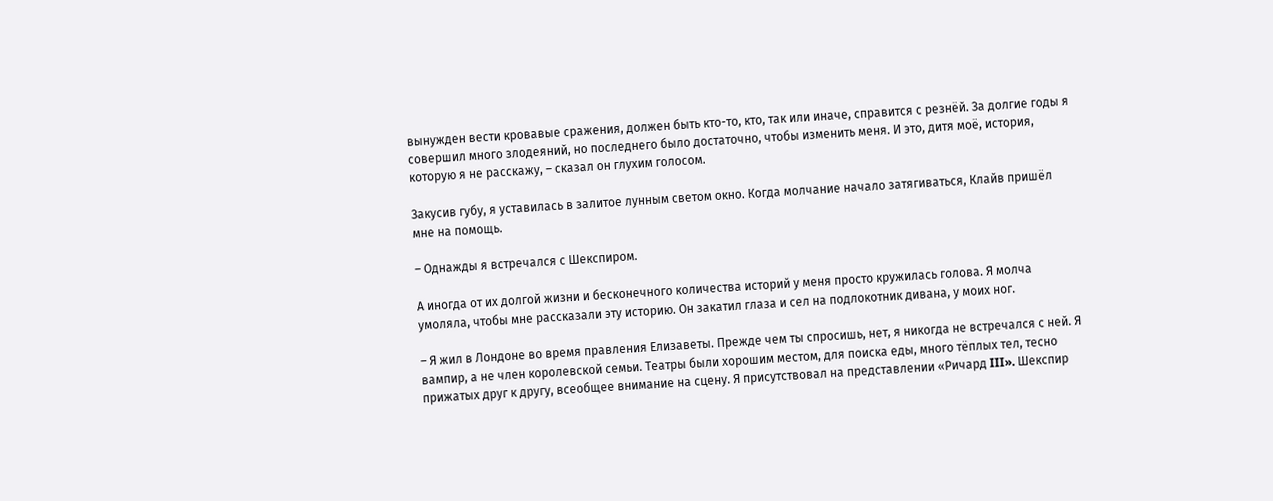вынужден вести кровавые сражения, должен быть кто-то, кто, так или иначе, справится с резнёй. За долгие годы я совершил много злодеяний, но последнего было достаточно, чтобы изменить меня. И это, дитя моё, история, которую я не расскажу, – сказал он глухим голосом.

Закусив губу, я уставилась в залитое лунным светом окно. Когда молчание начало затягиваться, Клайв пришёл мне на помощь.

– Однажды я встречался с Шекспиром.

А иногда от их долгой жизни и бесконечного количества историй у меня просто кружилась голова. Я молча умоляла, чтобы мне рассказали эту историю. Он закатил глаза и сел на подлокотник дивана, у моих ног.

– Я жил в Лондоне во время правления Елизаветы. Прежде чем ты спросишь, нет, я никогда не встречался с ней. Я вампир, а не член королевской семьи. Театры были хорошим местом, для поиска еды, много тёплых тел, тесно прижатых друг к другу, всеобщее внимание на сцену. Я присутствовал на представлении «Ричард III». Шекспир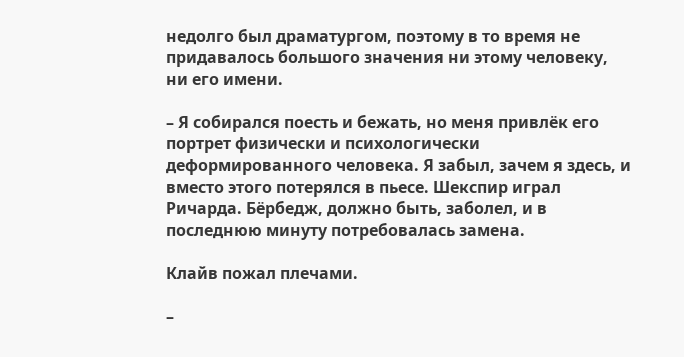недолго был драматургом, поэтому в то время не придавалось большого значения ни этому человеку, ни его имени.

– Я собирался поесть и бежать, но меня привлёк его портрет физически и психологически деформированного человека. Я забыл, зачем я здесь, и вместо этого потерялся в пьесе. Шекспир играл Ричарда. Бёрбедж, должно быть, заболел, и в последнюю минуту потребовалась замена.

Клайв пожал плечами.

–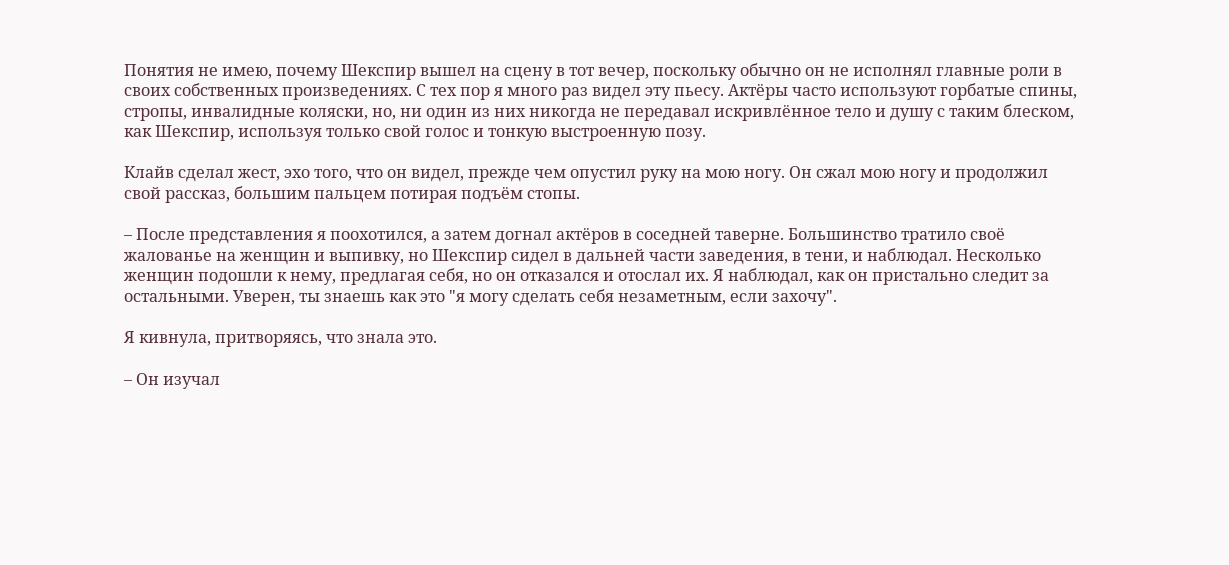Понятия не имею, почему Шекспир вышел на сцену в тот вечер, поскольку обычно он не исполнял главные роли в своих собственных произведениях. С тех пор я много раз видел эту пьесу. Актёры часто используют горбатые спины, стропы, инвалидные коляски, но, ни один из них никогда не передавал искривлённое тело и душу с таким блеском, как Шекспир, используя только свой голос и тонкую выстроенную позу.

Клайв сделал жест, эхо того, что он видел, прежде чем опустил руку на мою ногу. Он сжал мою ногу и продолжил свой рассказ, большим пальцем потирая подъём стопы.

– После представления я поохотился, а затем догнал актёров в соседней таверне. Большинство тратило своё жалованье на женщин и выпивку, но Шекспир сидел в дальней части заведения, в тени, и наблюдал. Несколько женщин подошли к нему, предлагая себя, но он отказался и отослал их. Я наблюдал, как он пристально следит за остальными. Уверен, ты знаешь как это "я могу сделать себя незаметным, если захочу".

Я кивнула, притворяясь, что знала это.

– Он изучал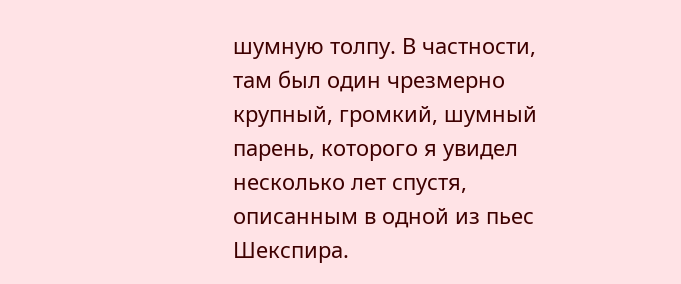шумную толпу. В частности, там был один чрезмерно крупный, громкий, шумный парень, которого я увидел несколько лет спустя, описанным в одной из пьес Шекспира.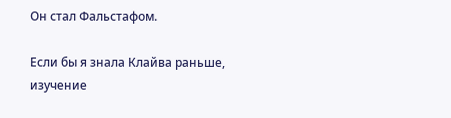Он стал Фальстафом.

Если бы я знала Клайва раньше, изучение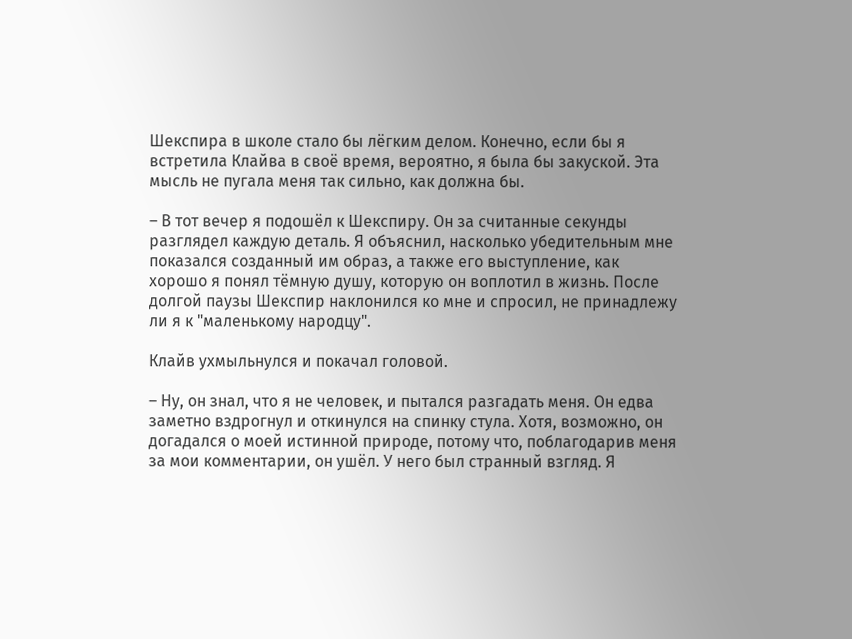Шекспира в школе стало бы лёгким делом. Конечно, если бы я встретила Клайва в своё время, вероятно, я была бы закуской. Эта мысль не пугала меня так сильно, как должна бы.

– В тот вечер я подошёл к Шекспиру. Он за считанные секунды разглядел каждую деталь. Я объяснил, насколько убедительным мне показался созданный им образ, а также его выступление, как хорошо я понял тёмную душу, которую он воплотил в жизнь. После долгой паузы Шекспир наклонился ко мне и спросил, не принадлежу ли я к "маленькому народцу".

Клайв ухмыльнулся и покачал головой.

– Ну, он знал, что я не человек, и пытался разгадать меня. Он едва заметно вздрогнул и откинулся на спинку стула. Хотя, возможно, он догадался о моей истинной природе, потому что, поблагодарив меня за мои комментарии, он ушёл. У него был странный взгляд. Я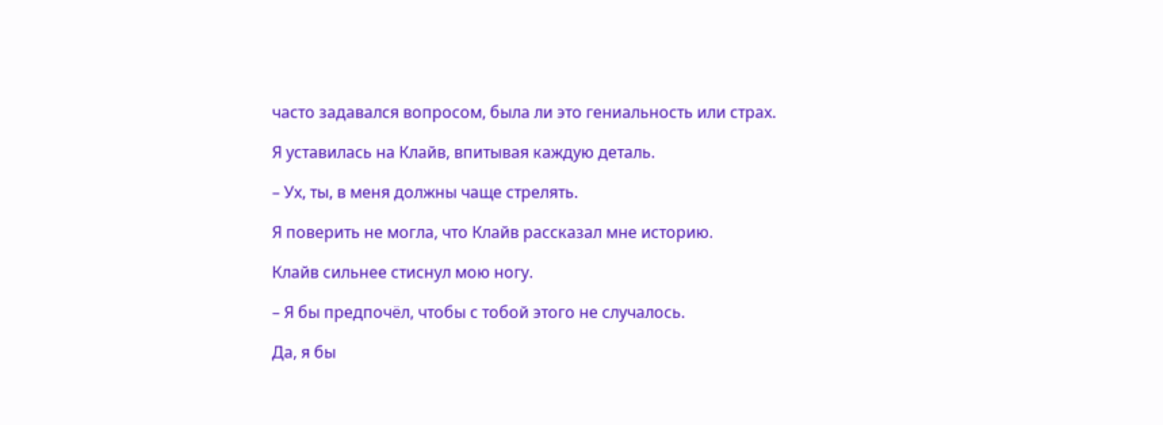часто задавался вопросом, была ли это гениальность или страх.

Я уставилась на Клайв, впитывая каждую деталь.

– Ух, ты, в меня должны чаще стрелять.

Я поверить не могла, что Клайв рассказал мне историю.

Клайв сильнее стиснул мою ногу.

– Я бы предпочёл, чтобы с тобой этого не случалось.

Да, я бы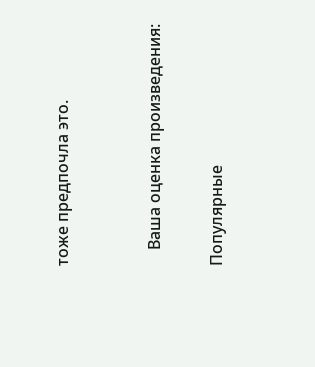тоже предпочла это.


    Ваша оценка произведения:

Популярные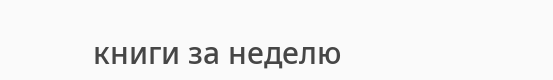книги за неделю